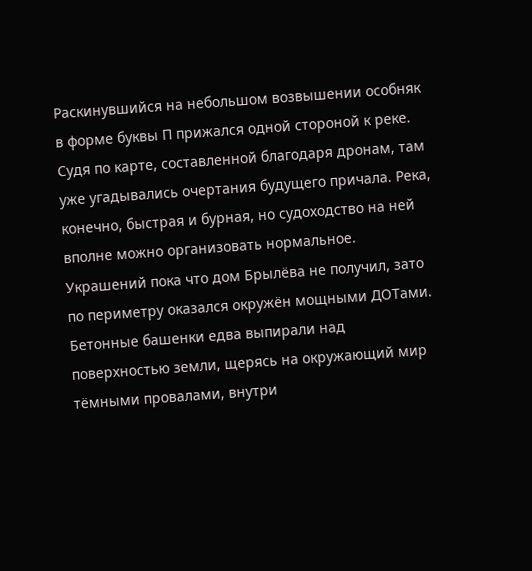Раскинувшийся на небольшом возвышении особняк в форме буквы П прижался одной стороной к реке. Судя по карте, составленной благодаря дронам, там уже угадывались очертания будущего причала. Река, конечно, быстрая и бурная, но судоходство на ней вполне можно организовать нормальное.
Украшений пока что дом Брылёва не получил, зато по периметру оказался окружён мощными ДОТами. Бетонные башенки едва выпирали над поверхностью земли, щерясь на окружающий мир тёмными провалами, внутри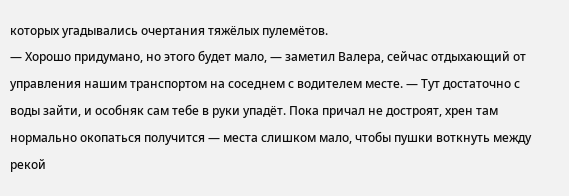которых угадывались очертания тяжёлых пулемётов.
— Хорошо придумано, но этого будет мало, — заметил Валера, сейчас отдыхающий от управления нашим транспортом на соседнем с водителем месте. — Тут достаточно с воды зайти, и особняк сам тебе в руки упадёт. Пока причал не достроят, хрен там нормально окопаться получится — места слишком мало, чтобы пушки воткнуть между рекой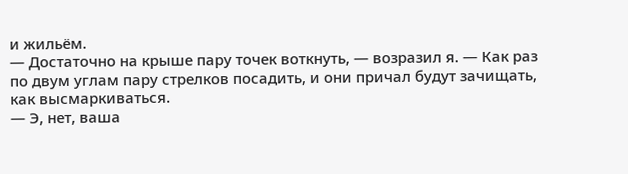и жильём.
— Достаточно на крыше пару точек воткнуть, — возразил я. — Как раз по двум углам пару стрелков посадить, и они причал будут зачищать, как высмаркиваться.
— Э, нет, ваша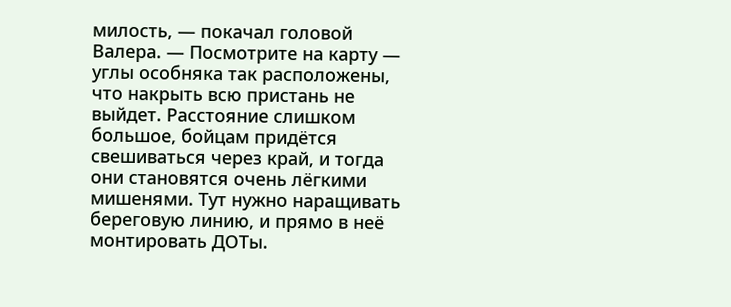милость, — покачал головой Валера. — Посмотрите на карту — углы особняка так расположены, что накрыть всю пристань не выйдет. Расстояние слишком большое, бойцам придётся свешиваться через край, и тогда они становятся очень лёгкими мишенями. Тут нужно наращивать береговую линию, и прямо в неё монтировать ДОТы.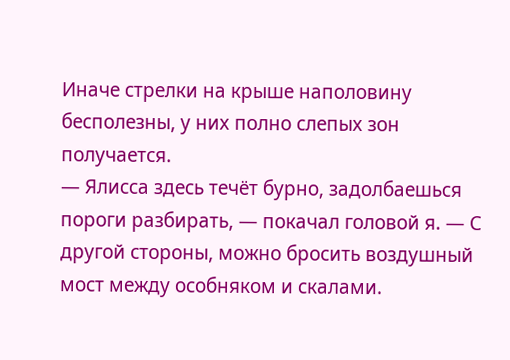Иначе стрелки на крыше наполовину бесполезны, у них полно слепых зон получается.
— Ялисса здесь течёт бурно, задолбаешься пороги разбирать, — покачал головой я. — С другой стороны, можно бросить воздушный мост между особняком и скалами.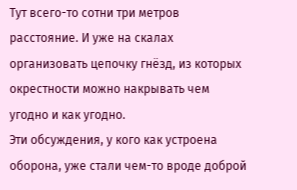Тут всего-то сотни три метров расстояние. И уже на скалах организовать цепочку гнёзд, из которых окрестности можно накрывать чем угодно и как угодно.
Эти обсуждения, у кого как устроена оборона, уже стали чем-то вроде доброй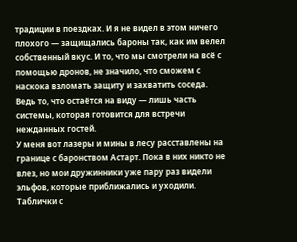традиции в поездках. И я не видел в этом ничего плохого — защищались бароны так, как им велел собственный вкус. И то, что мы смотрели на всё с помощью дронов, не значило, что сможем с наскока взломать защиту и захватить соседа. Ведь то, что остаётся на виду — лишь часть системы, которая готовится для встречи нежданных гостей.
У меня вот лазеры и мины в лесу расставлены на границе с баронством Астарт. Пока в них никто не влез, но мои дружинники уже пару раз видели эльфов, которые приближались и уходили. Таблички с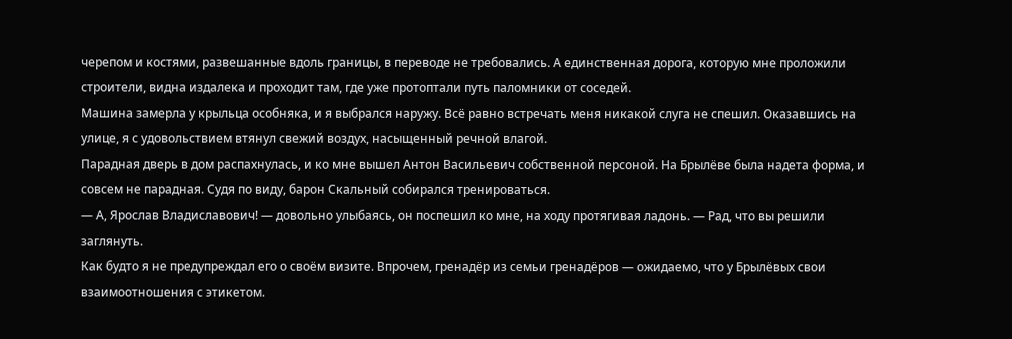черепом и костями, развешанные вдоль границы, в переводе не требовались. А единственная дорога, которую мне проложили строители, видна издалека и проходит там, где уже протоптали путь паломники от соседей.
Машина замерла у крыльца особняка, и я выбрался наружу. Всё равно встречать меня никакой слуга не спешил. Оказавшись на улице, я с удовольствием втянул свежий воздух, насыщенный речной влагой.
Парадная дверь в дом распахнулась, и ко мне вышел Антон Васильевич собственной персоной. На Брылёве была надета форма, и совсем не парадная. Судя по виду, барон Скальный собирался тренироваться.
— А, Ярослав Владиславович! — довольно улыбаясь, он поспешил ко мне, на ходу протягивая ладонь. — Рад, что вы решили заглянуть.
Как будто я не предупреждал его о своём визите. Впрочем, гренадёр из семьи гренадёров — ожидаемо, что у Брылёвых свои взаимоотношения с этикетом.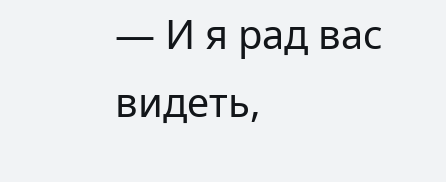— И я рад вас видеть,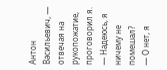Антон Васильевич, — отвечая на рукопожатие, проговорил я. — Надеюсь, я ничему не помешал?
— О нет, я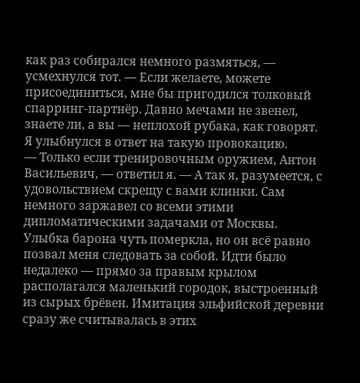как раз собирался немного размяться, — усмехнулся тот. — Если желаете, можете присоединиться, мне бы пригодился толковый спарринг-партнёр. Давно мечами не звенел, знаете ли, а вы — неплохой рубака, как говорят.
Я улыбнулся в ответ на такую провокацию.
— Только если тренировочным оружием, Антон Васильевич, — ответил я. — А так я, разумеется, с удовольствием скрещу с вами клинки. Сам немного заржавел со всеми этими дипломатическими задачами от Москвы.
Улыбка барона чуть померкла, но он всё равно позвал меня следовать за собой. Идти было недалеко — прямо за правым крылом располагался маленький городок, выстроенный из сырых брёвен. Имитация эльфийской деревни сразу же считывалась в этих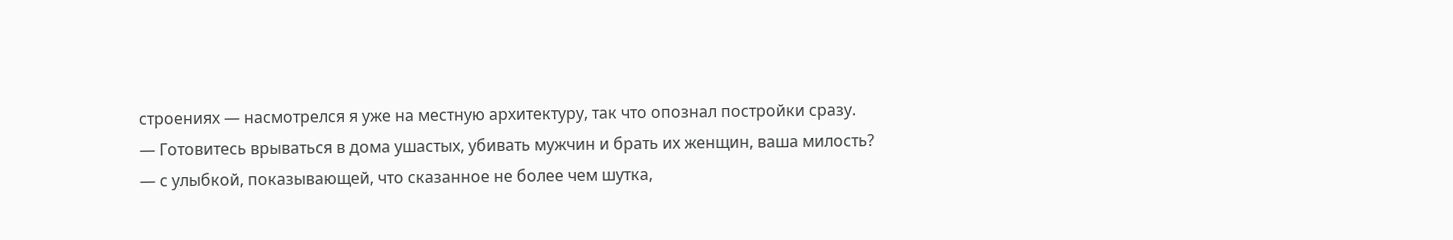строениях — насмотрелся я уже на местную архитектуру, так что опознал постройки сразу.
— Готовитесь врываться в дома ушастых, убивать мужчин и брать их женщин, ваша милость? — с улыбкой, показывающей, что сказанное не более чем шутка,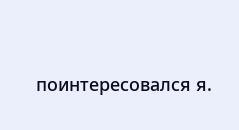поинтересовался я.